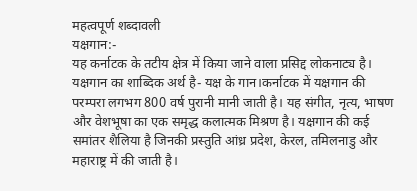महत्वपूर्ण शब्दावली
यक्षगान:-
यह कर्नाटक के तटीय क्षेत्र में किया जाने वाला प्रसिद्द लोकनाट्य है। यक्षगान का शाब्दिक अर्थ है- यक्ष के गान।कर्नाटक में यक्षगान की परम्परा लगभग 800 वर्ष पुरानी मानी जाती है। यह संगीत, नृत्य, भाषण और वेशभूषा का एक समृद्ध कलात्मक मिश्रण है। यक्षगान की कई समांतर शैलिया है जिनकी प्रस्तुति आंध्र प्रदेश, केरल, तमिलनाडु और महाराष्ट्र में की जाती है।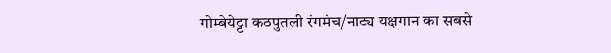गोम्बेयेट्टा कठपुतली रंगमंच/नाट्य यक्षगान का सबसे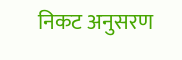निकट अनुसरण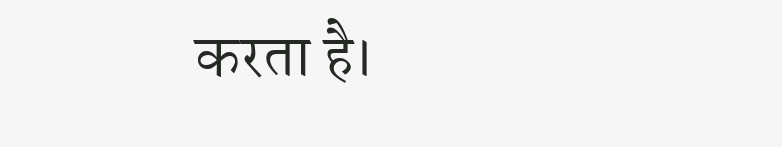करता है।